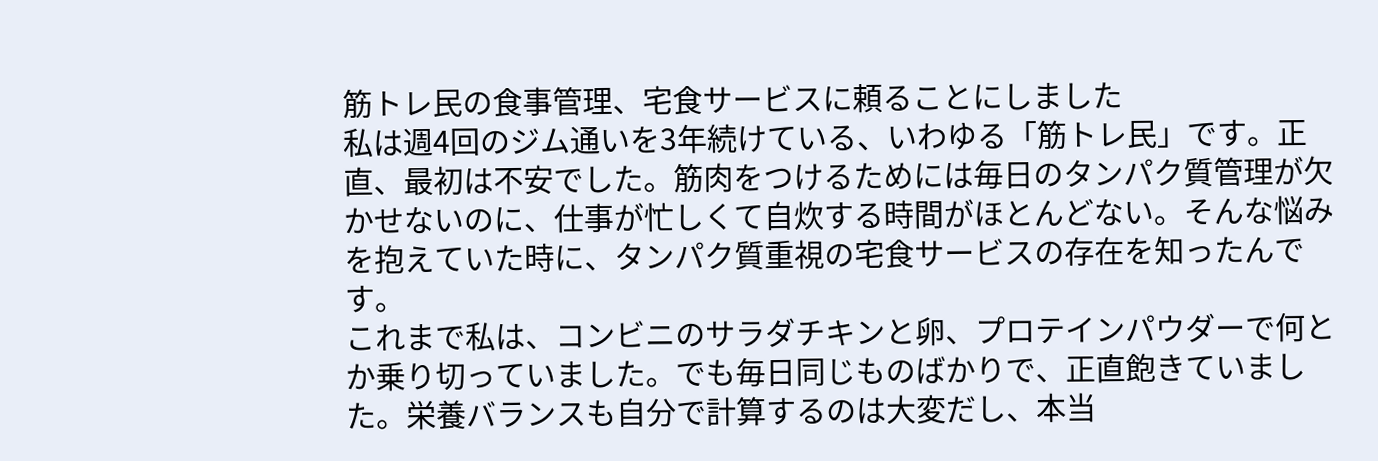筋トレ民の食事管理、宅食サービスに頼ることにしました
私は週4回のジム通いを3年続けている、いわゆる「筋トレ民」です。正直、最初は不安でした。筋肉をつけるためには毎日のタンパク質管理が欠かせないのに、仕事が忙しくて自炊する時間がほとんどない。そんな悩みを抱えていた時に、タンパク質重視の宅食サービスの存在を知ったんです。
これまで私は、コンビニのサラダチキンと卵、プロテインパウダーで何とか乗り切っていました。でも毎日同じものばかりで、正直飽きていました。栄養バランスも自分で計算するのは大変だし、本当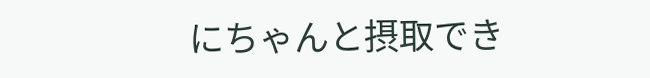にちゃんと摂取でき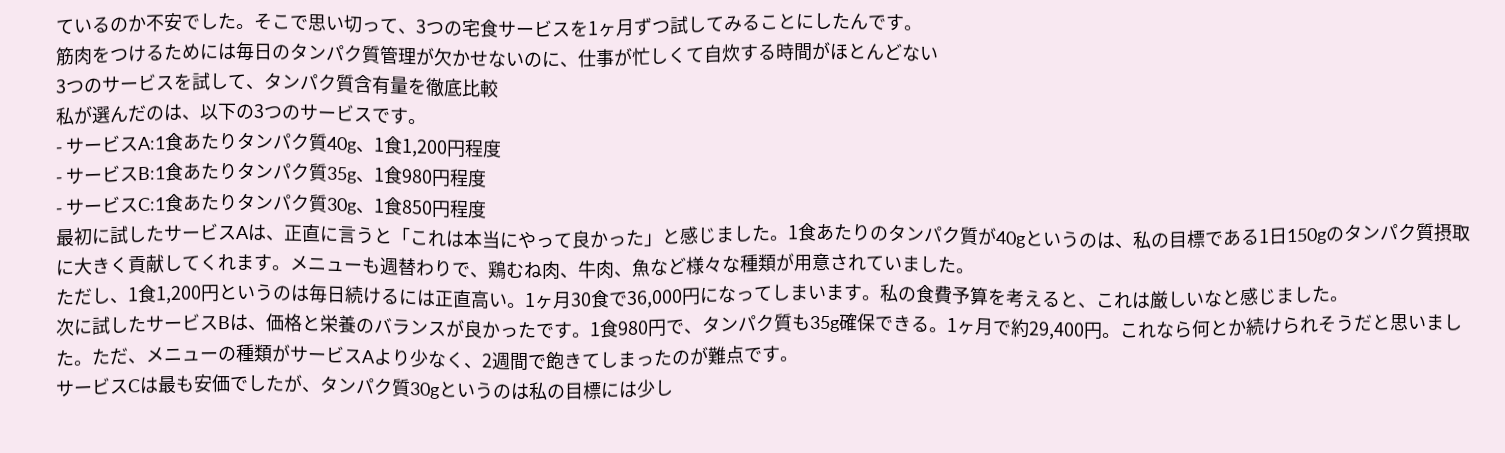ているのか不安でした。そこで思い切って、3つの宅食サービスを1ヶ月ずつ試してみることにしたんです。
筋肉をつけるためには毎日のタンパク質管理が欠かせないのに、仕事が忙しくて自炊する時間がほとんどない
3つのサービスを試して、タンパク質含有量を徹底比較
私が選んだのは、以下の3つのサービスです。
- サービスA:1食あたりタンパク質40g、1食1,200円程度
- サービスB:1食あたりタンパク質35g、1食980円程度
- サービスC:1食あたりタンパク質30g、1食850円程度
最初に試したサービスAは、正直に言うと「これは本当にやって良かった」と感じました。1食あたりのタンパク質が40gというのは、私の目標である1日150gのタンパク質摂取に大きく貢献してくれます。メニューも週替わりで、鶏むね肉、牛肉、魚など様々な種類が用意されていました。
ただし、1食1,200円というのは毎日続けるには正直高い。1ヶ月30食で36,000円になってしまいます。私の食費予算を考えると、これは厳しいなと感じました。
次に試したサービスBは、価格と栄養のバランスが良かったです。1食980円で、タンパク質も35g確保できる。1ヶ月で約29,400円。これなら何とか続けられそうだと思いました。ただ、メニューの種類がサービスAより少なく、2週間で飽きてしまったのが難点です。
サービスCは最も安価でしたが、タンパク質30gというのは私の目標には少し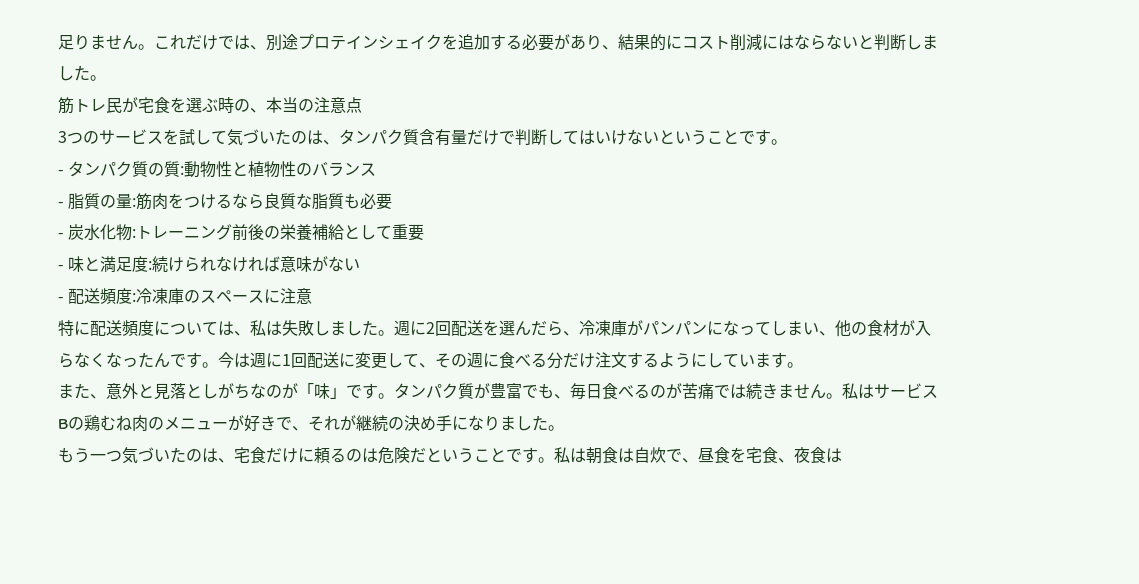足りません。これだけでは、別途プロテインシェイクを追加する必要があり、結果的にコスト削減にはならないと判断しました。
筋トレ民が宅食を選ぶ時の、本当の注意点
3つのサービスを試して気づいたのは、タンパク質含有量だけで判断してはいけないということです。
- タンパク質の質:動物性と植物性のバランス
- 脂質の量:筋肉をつけるなら良質な脂質も必要
- 炭水化物:トレーニング前後の栄養補給として重要
- 味と満足度:続けられなければ意味がない
- 配送頻度:冷凍庫のスペースに注意
特に配送頻度については、私は失敗しました。週に2回配送を選んだら、冷凍庫がパンパンになってしまい、他の食材が入らなくなったんです。今は週に1回配送に変更して、その週に食べる分だけ注文するようにしています。
また、意外と見落としがちなのが「味」です。タンパク質が豊富でも、毎日食べるのが苦痛では続きません。私はサービスBの鶏むね肉のメニューが好きで、それが継続の決め手になりました。
もう一つ気づいたのは、宅食だけに頼るのは危険だということです。私は朝食は自炊で、昼食を宅食、夜食は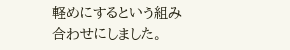軽めにするという組み合わせにしました。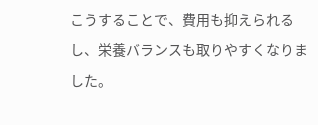こうすることで、費用も抑えられるし、栄養バランスも取りやすくなりました。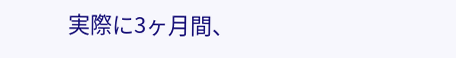実際に3ヶ月間、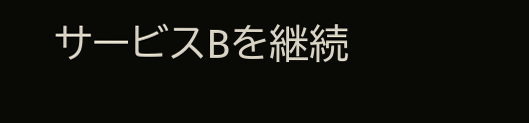サービスBを継続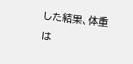した結果、体重は